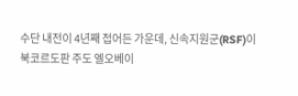수단 내전이 4년째 접어든 가운데, 신속지원군(RSF)이 북코르도판 주도 엘오베이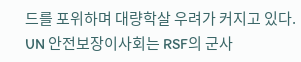드를 포위하며 대량학살 우려가 커지고 있다. UN 안전보장이사회는 RSF의 군사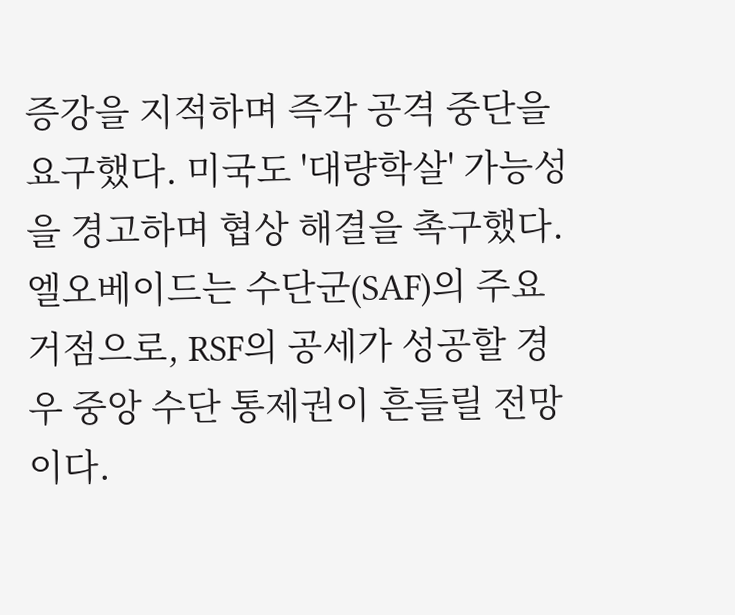증강을 지적하며 즉각 공격 중단을 요구했다. 미국도 '대량학살' 가능성을 경고하며 협상 해결을 촉구했다. 엘오베이드는 수단군(SAF)의 주요 거점으로, RSF의 공세가 성공할 경우 중앙 수단 통제권이 흔들릴 전망이다.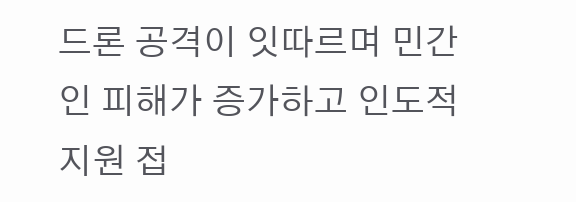드론 공격이 잇따르며 민간인 피해가 증가하고 인도적 지원 접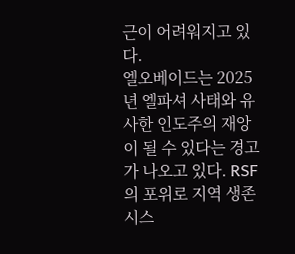근이 어려워지고 있다.
엘오베이드는 2025년 엘파셔 사태와 유사한 인도주의 재앙이 될 수 있다는 경고가 나오고 있다. RSF의 포위로 지역 생존 시스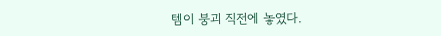템이 붕괴 직전에 놓였다.